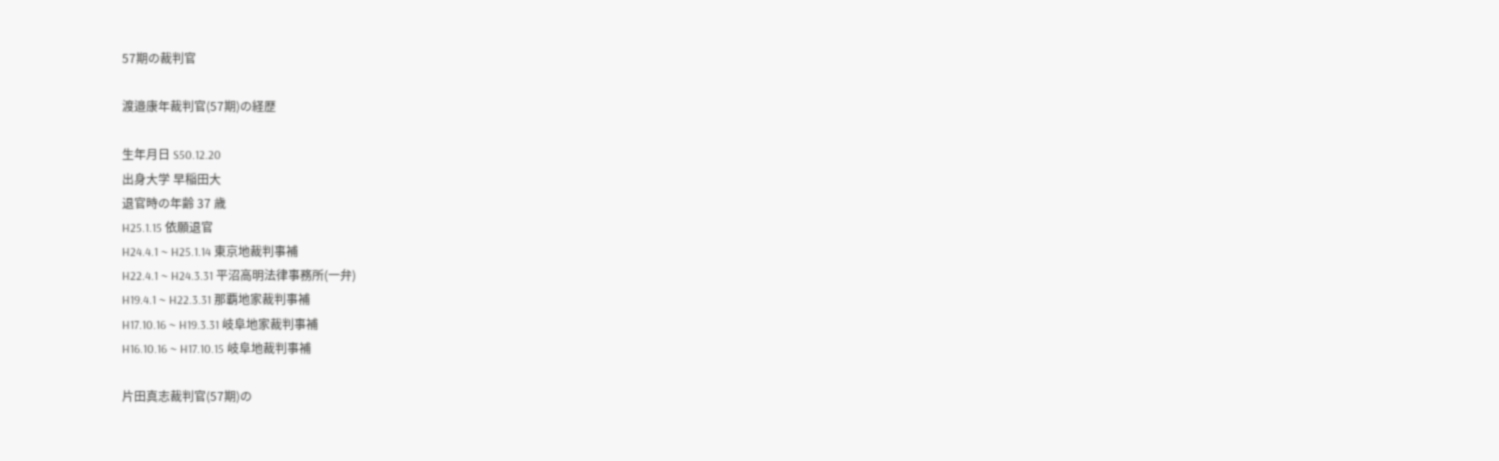57期の裁判官

渡邉康年裁判官(57期)の経歴

生年月日 S50.12.20
出身大学 早稲田大
退官時の年齢 37 歳
H25.1.15 依願退官
H24.4.1 ~ H25.1.14 東京地裁判事補
H22.4.1 ~ H24.3.31 平沼高明法律事務所(一弁)
H19.4.1 ~ H22.3.31 那覇地家裁判事補
H17.10.16 ~ H19.3.31 岐阜地家裁判事補
H16.10.16 ~ H17.10.15 岐阜地裁判事補

片田真志裁判官(57期)の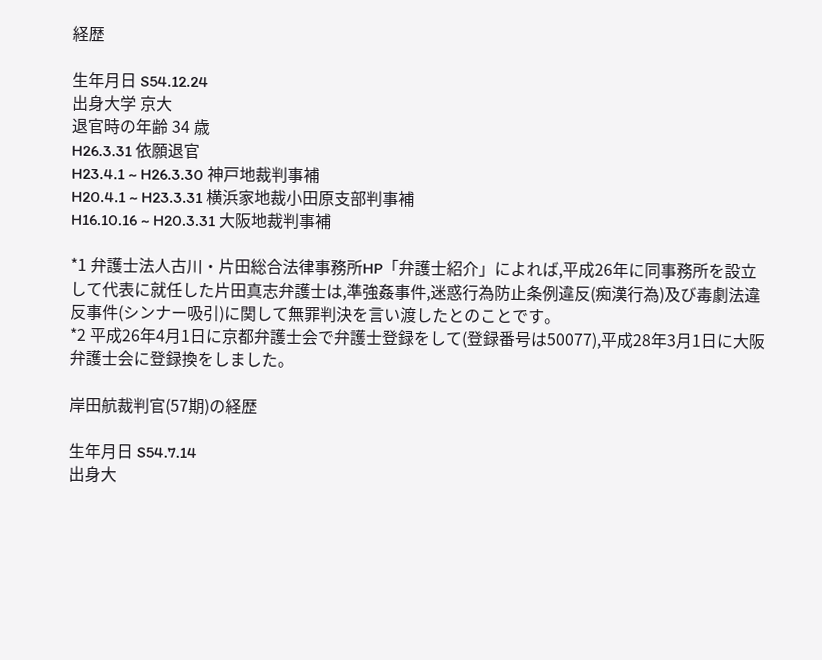経歴

生年月日 S54.12.24
出身大学 京大
退官時の年齢 34 歳
H26.3.31 依願退官
H23.4.1 ~ H26.3.30 神戸地裁判事補
H20.4.1 ~ H23.3.31 横浜家地裁小田原支部判事補
H16.10.16 ~ H20.3.31 大阪地裁判事補

*1 弁護士法人古川・片田総合法律事務所HP「弁護士紹介」によれば,平成26年に同事務所を設立して代表に就任した片田真志弁護士は,準強姦事件,迷惑行為防止条例違反(痴漢行為)及び毒劇法違反事件(シンナー吸引)に関して無罪判決を言い渡したとのことです。
*2 平成26年4月1日に京都弁護士会で弁護士登録をして(登録番号は50077),平成28年3月1日に大阪弁護士会に登録換をしました。

岸田航裁判官(57期)の経歴

生年月日 S54.7.14
出身大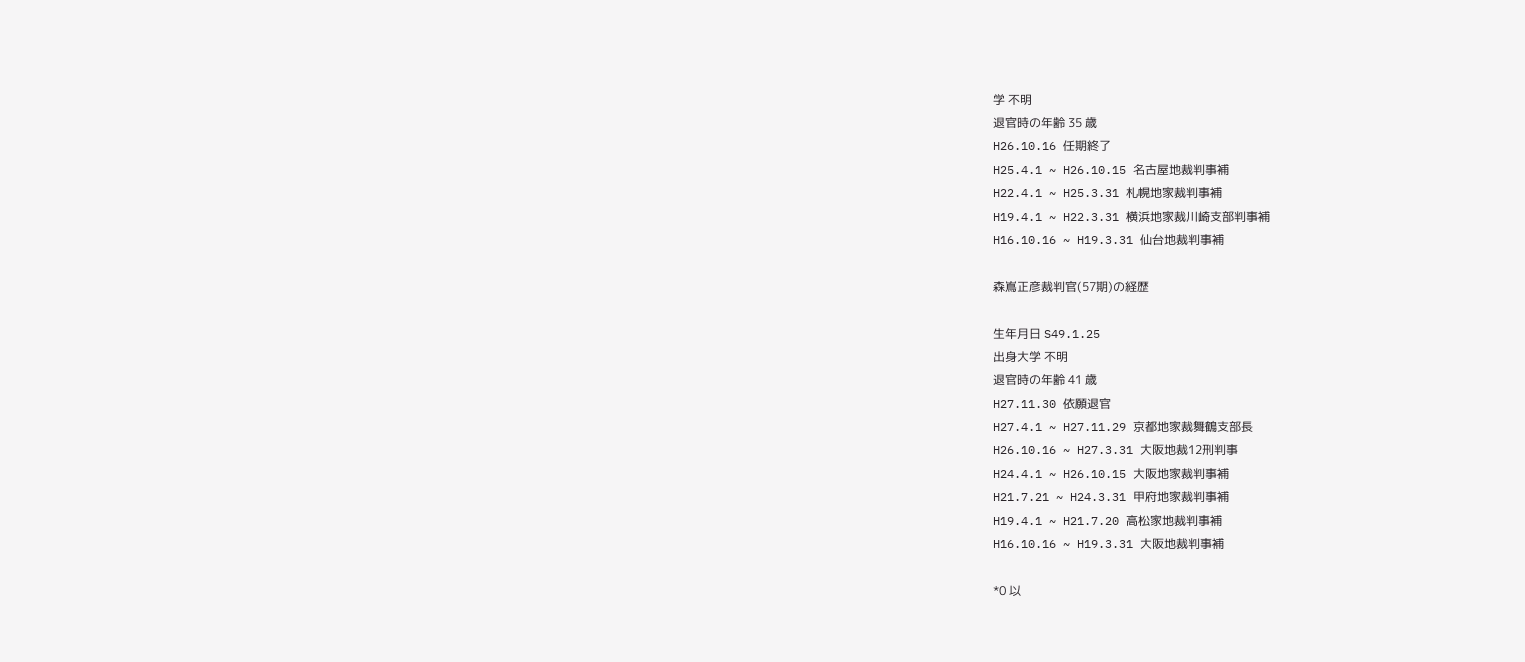学 不明
退官時の年齢 35 歳
H26.10.16 任期終了
H25.4.1 ~ H26.10.15 名古屋地裁判事補
H22.4.1 ~ H25.3.31 札幌地家裁判事補
H19.4.1 ~ H22.3.31 横浜地家裁川崎支部判事補
H16.10.16 ~ H19.3.31 仙台地裁判事補

森嶌正彦裁判官(57期)の経歴

生年月日 S49.1.25
出身大学 不明
退官時の年齢 41 歳
H27.11.30 依願退官
H27.4.1 ~ H27.11.29 京都地家裁舞鶴支部長
H26.10.16 ~ H27.3.31 大阪地裁12刑判事
H24.4.1 ~ H26.10.15 大阪地家裁判事補
H21.7.21 ~ H24.3.31 甲府地家裁判事補
H19.4.1 ~ H21.7.20 高松家地裁判事補
H16.10.16 ~ H19.3.31 大阪地裁判事補

*0 以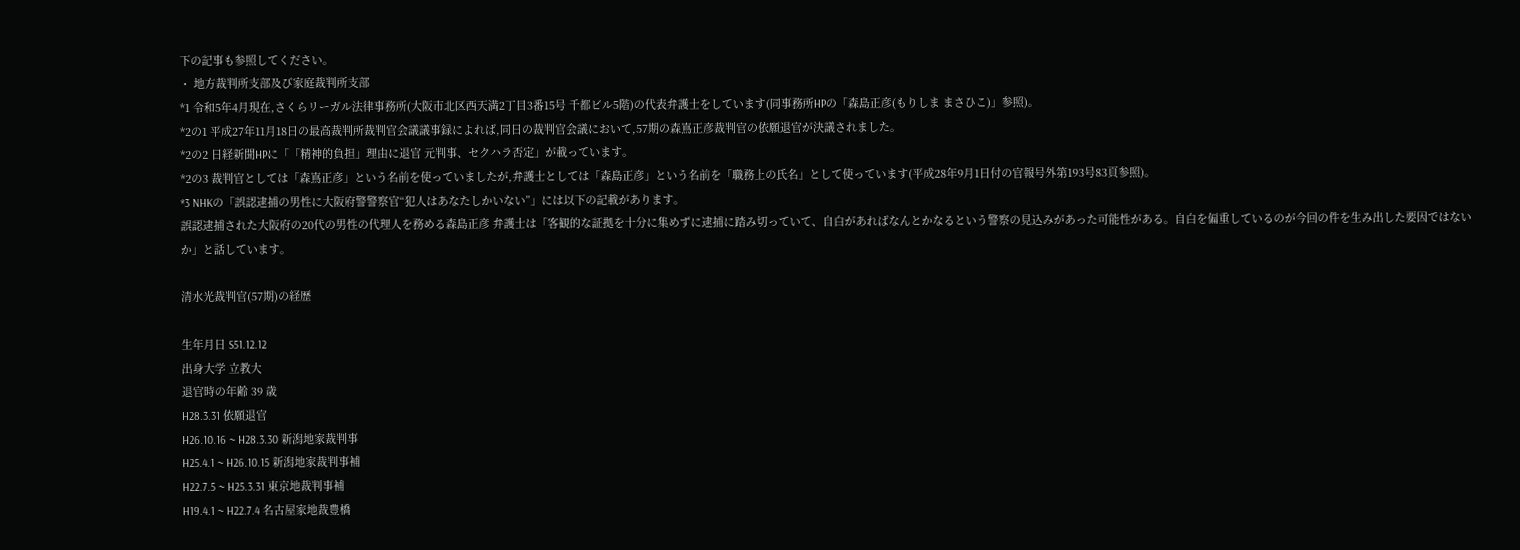下の記事も参照してください。
・ 地方裁判所支部及び家庭裁判所支部
*1 令和5年4月現在,さくらリーガル法律事務所(大阪市北区西天満2丁目3番15号 千都ビル5階)の代表弁護士をしています(同事務所HPの「森島正彦(もりしま まさひこ)」参照)。
*2の1 平成27年11月18日の最高裁判所裁判官会議議事録によれば,同日の裁判官会議において,57期の森嶌正彦裁判官の依願退官が決議されました。
*2の2 日経新聞HPに「「精神的負担」理由に退官 元判事、セクハラ否定」が載っています。
*2の3 裁判官としては「森嶌正彦」という名前を使っていましたが,弁護士としては「森島正彦」という名前を「職務上の氏名」として使っています(平成28年9月1日付の官報号外第193号83頁参照)。
*3 NHKの「誤認逮捕の男性に大阪府警警察官“犯人はあなたしかいない”」には以下の記載があります。
誤認逮捕された大阪府の20代の男性の代理人を務める森島正彦 弁護士は「客観的な証拠を十分に集めずに逮捕に踏み切っていて、自白があればなんとかなるという警察の見込みがあった可能性がある。自白を偏重しているのが今回の件を生み出した要因ではないか」と話しています。

清水光裁判官(57期)の経歴

生年月日 S51.12.12
出身大学 立教大
退官時の年齢 39 歳
H28.3.31 依願退官
H26.10.16 ~ H28.3.30 新潟地家裁判事
H25.4.1 ~ H26.10.15 新潟地家裁判事補
H22.7.5 ~ H25.3.31 東京地裁判事補
H19.4.1 ~ H22.7.4 名古屋家地裁豊橋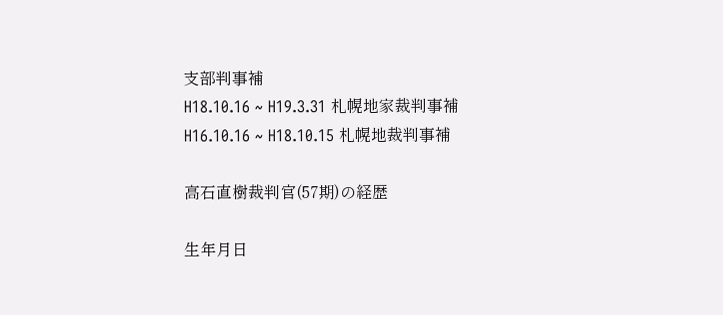支部判事補
H18.10.16 ~ H19.3.31 札幌地家裁判事補
H16.10.16 ~ H18.10.15 札幌地裁判事補

高石直樹裁判官(57期)の経歴

生年月日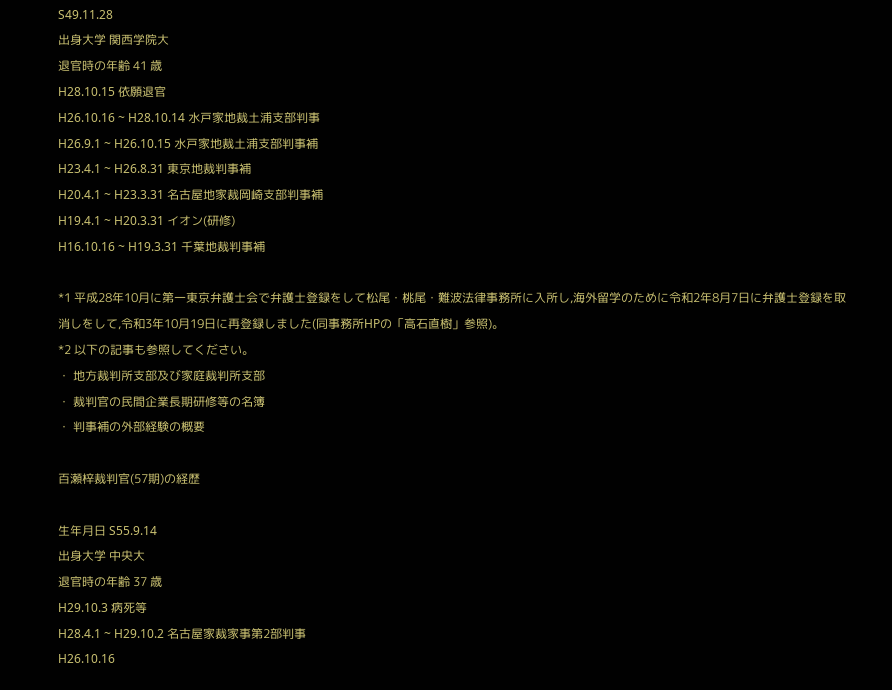S49.11.28
出身大学 関西学院大
退官時の年齢 41 歳
H28.10.15 依願退官
H26.10.16 ~ H28.10.14 水戸家地裁土浦支部判事
H26.9.1 ~ H26.10.15 水戸家地裁土浦支部判事補
H23.4.1 ~ H26.8.31 東京地裁判事補
H20.4.1 ~ H23.3.31 名古屋地家裁岡崎支部判事補
H19.4.1 ~ H20.3.31 イオン(研修)
H16.10.16 ~ H19.3.31 千葉地裁判事補

*1 平成28年10月に第一東京弁護士会で弁護士登録をして松尾・桃尾・難波法律事務所に入所し,海外留学のために令和2年8月7日に弁護士登録を取消しをして,令和3年10月19日に再登録しました(同事務所HPの「高石直樹」参照)。
*2 以下の記事も参照してください。
・ 地方裁判所支部及び家庭裁判所支部
・ 裁判官の民間企業長期研修等の名簿
・ 判事補の外部経験の概要

百瀬梓裁判官(57期)の経歴

生年月日 S55.9.14
出身大学 中央大
退官時の年齢 37 歳
H29.10.3 病死等
H28.4.1 ~ H29.10.2 名古屋家裁家事第2部判事
H26.10.16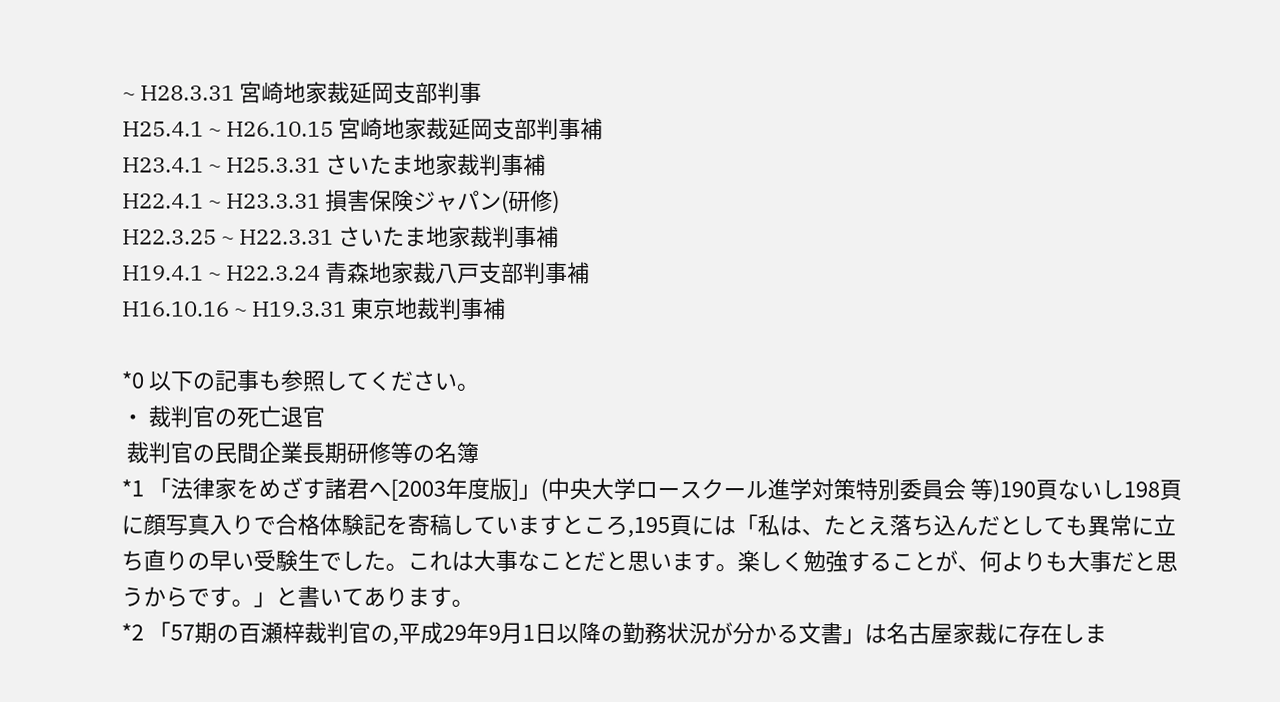~ H28.3.31 宮崎地家裁延岡支部判事
H25.4.1 ~ H26.10.15 宮崎地家裁延岡支部判事補
H23.4.1 ~ H25.3.31 さいたま地家裁判事補
H22.4.1 ~ H23.3.31 損害保険ジャパン(研修)
H22.3.25 ~ H22.3.31 さいたま地家裁判事補
H19.4.1 ~ H22.3.24 青森地家裁八戸支部判事補
H16.10.16 ~ H19.3.31 東京地裁判事補

*0 以下の記事も参照してください。
・ 裁判官の死亡退官
 裁判官の民間企業長期研修等の名簿
*1 「法律家をめざす諸君へ[2003年度版]」(中央大学ロースクール進学対策特別委員会 等)190頁ないし198頁に顔写真入りで合格体験記を寄稿していますところ,195頁には「私は、たとえ落ち込んだとしても異常に立ち直りの早い受験生でした。これは大事なことだと思います。楽しく勉強することが、何よりも大事だと思うからです。」と書いてあります。
*2 「57期の百瀬梓裁判官の,平成29年9月1日以降の勤務状況が分かる文書」は名古屋家裁に存在しま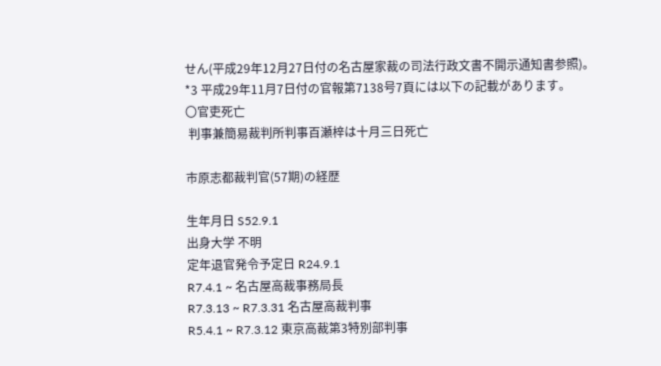せん(平成29年12月27日付の名古屋家裁の司法行政文書不開示通知書参照)。
*3 平成29年11月7日付の官報第7138号7頁には以下の記載があります。
〇官吏死亡
 判事兼簡易裁判所判事百瀬梓は十月三日死亡

市原志都裁判官(57期)の経歴

生年月日 S52.9.1
出身大学 不明
定年退官発令予定日 R24.9.1
R7.4.1 ~ 名古屋高裁事務局長
R7.3.13 ~ R7.3.31 名古屋高裁判事
R5.4.1 ~ R7.3.12 東京高裁第3特別部判事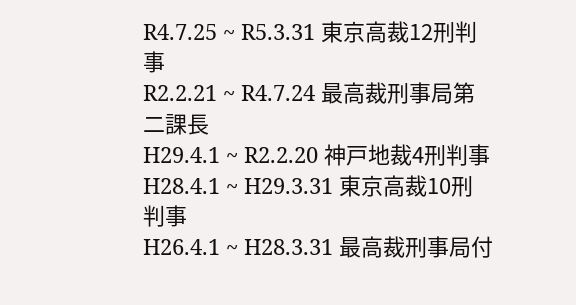R4.7.25 ~ R5.3.31 東京高裁12刑判事
R2.2.21 ~ R4.7.24 最高裁刑事局第二課長
H29.4.1 ~ R2.2.20 神戸地裁4刑判事
H28.4.1 ~ H29.3.31 東京高裁10刑判事
H26.4.1 ~ H28.3.31 最高裁刑事局付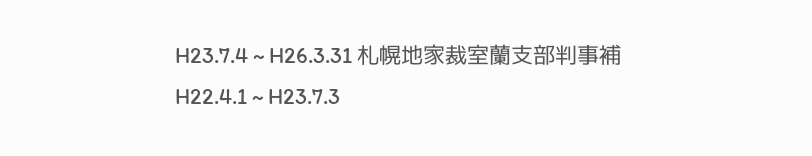H23.7.4 ~ H26.3.31 札幌地家裁室蘭支部判事補
H22.4.1 ~ H23.7.3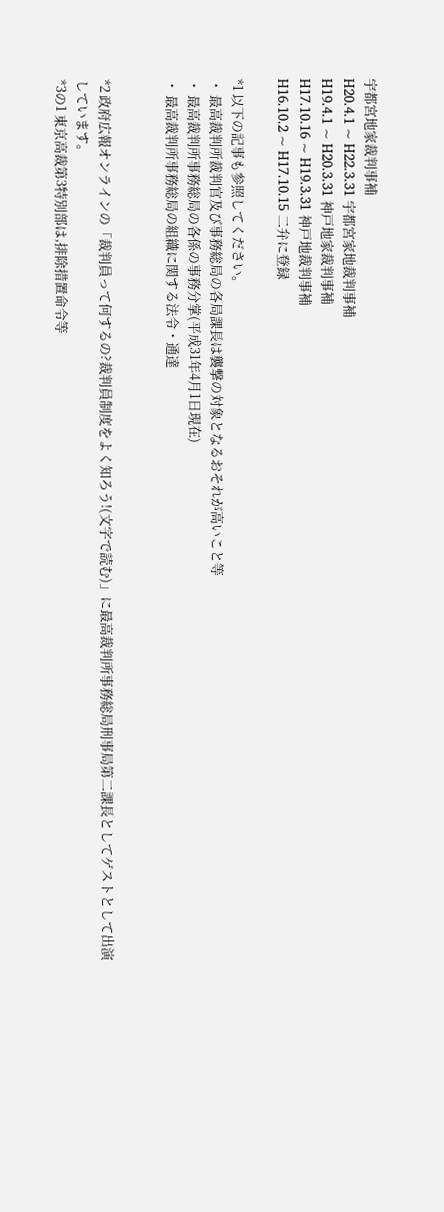宇都宮地家裁判事補
H20.4.1 ~ H22.3.31 宇都宮家地裁判事補
H19.4.1 ~ H20.3.31 神戸地家裁判事補
H17.10.16 ~ H19.3.31 神戸地裁判事補
H16.10.2 ~ H17.10.15 二弁に登録

*1 以下の記事も参照してください。
・ 最高裁判所裁判官及び事務総局の各局課長は襲撃の対象となるおそれが高いこと等
・ 最高裁判所事務総局の各係の事務分掌(平成31年4月1日現在)
・ 最高裁判所事務総局の組織に関する法令・通達


*2 政府広報オンラインの「裁判員って何するの?裁判員制度をよく知ろう!(文字で読む)」に最高裁判所事務総局刑事局第二課長としてゲストとして出演しています。
*3の1 東京高裁第3特別部は,排除措置命令等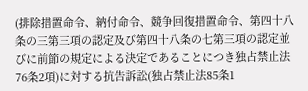(排除措置命令、納付命令、競争回復措置命令、第四十八条の三第三項の認定及び第四十八条の七第三項の認定並びに前節の規定による決定であることにつき独占禁止法76条2項)に対する抗告訴訟(独占禁止法85条1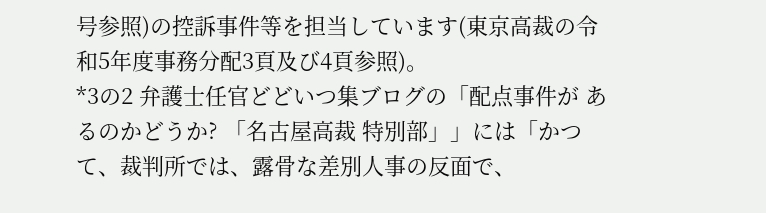号参照)の控訴事件等を担当しています(東京高裁の令和5年度事務分配3頁及び4頁参照)。
*3の2 弁護士任官どどいつ集ブログの「配点事件が あるのかどうか? 「名古屋高裁 特別部」」には「かつて、裁判所では、露骨な差別人事の反面で、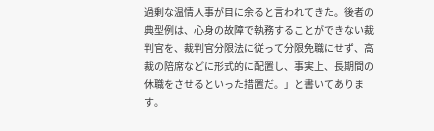過剰な温情人事が目に余ると言われてきた。後者の典型例は、心身の故障で執務することができない裁判官を、裁判官分限法に従って分限免職にせず、高裁の陪席などに形式的に配置し、事実上、長期間の休職をさせるといった措置だ。」と書いてあります。